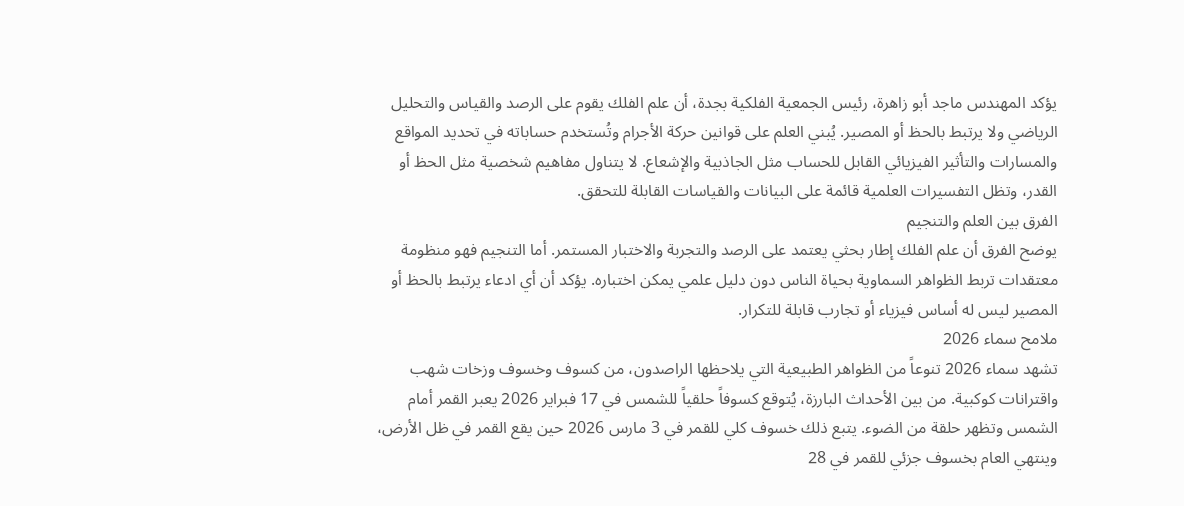يؤكد المهندس ماجد أبو زاهرة، رئيس الجمعية الفلكية بجدة، أن علم الفلك يقوم على الرصد والقياس والتحليل الرياضي ولا يرتبط بالحظ أو المصير. يُبني العلم على قوانين حركة الأجرام وتُستخدم حساباته في تحديد المواقع والمسارات والتأثير الفيزيائي القابل للحساب مثل الجاذبية والإشعاع. لا يتناول مفاهيم شخصية مثل الحظ أو القدر، وتظل التفسيرات العلمية قائمة على البيانات والقياسات القابلة للتحقق.
الفرق بين العلم والتنجيم
يوضح الفرق أن علم الفلك إطار بحثي يعتمد على الرصد والتجربة والاختبار المستمر. أما التنجيم فهو منظومة معتقدات تربط الظواهر السماوية بحياة الناس دون دليل علمي يمكن اختباره. يؤكد أن أي ادعاء يرتبط بالحظ أو المصير ليس له أساس فيزياء أو تجارب قابلة للتكرار.
ملامح سماء 2026
تشهد سماء 2026 تنوعاً من الظواهر الطبيعية التي يلاحظها الراصدون، من كسوف وخسوف وزخات شهب واقترانات كوكبية. من بين الأحداث البارزة، يُتوقع كسوفاً حلقياً للشمس في 17 فبراير 2026 يعبر القمر أمام الشمس وتظهر حلقة من الضوء. يتبع ذلك خسوف كلي للقمر في 3 مارس 2026 حين يقع القمر في ظل الأرض، وينتهي العام بخسوف جزئي للقمر في 28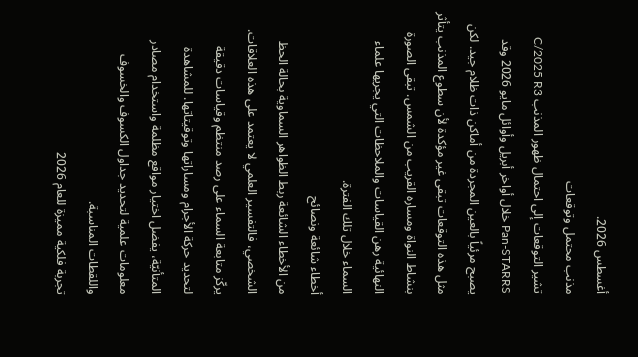أغسطس 2026.
مذنب محتمل وتوقعات
تشير التوقعات إلى احتمال ظهور المذنب C/2025 R3 Pan-STARRS خلال أواخر أبريل وأوائل مايو 2026 وقد يصبح مرئياً بالعين المجردة من أماكن ذات ظلام جيد. لكن مثل هذه التوقعات تبقى غير مؤكدة لأن سطوع المذنب يتأثر بنشاط النواة ومساره القريب من الشمس. تبقى الصورة النهائية رهن القياسات والملاحظات التي يجريها علماء السماء خلال تلك الفترة.
أخطاء شائعة ونصائح
من الأخطاء الشائعة ربط الظواهر السماوية بحالة الحظ الشخصي، فالتفسير العلمي لا يعتمد على هذه العلاقات. يركّز متابعة السماء على رصد منتظم وقياسات دقيقة لتحديد حركة الأجرام ومساراتها وتوقيتاتها. للمشاهدة المتأنيّة، يفضل اختيار مواقع مظلمة واستخدام مصادر معلومات علمية لتحديد جداول الكسوف والخسوف واللقطات المناسبة.
تجربة فلكية مميزة للعام 2026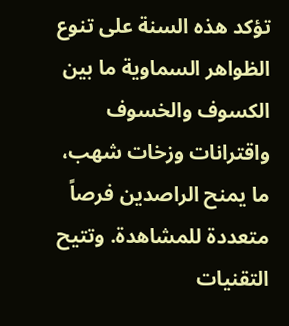تؤكد هذه السنة على تنوع الظواهر السماوية ما بين الكسوف والخسوف واقترانات وزخات شهب، ما يمنح الراصدين فرصاً متعددة للمشاهدة. وتتيح التقنيات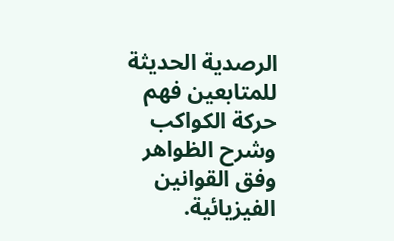الرصدية الحديثة للمتابعين فهم حركة الكواكب وشرح الظواهر وفق القوانين الفيزيائية.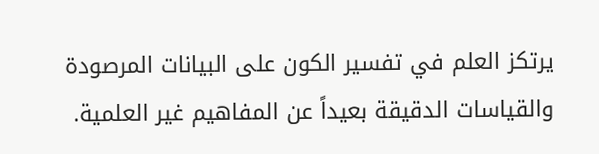يرتكز العلم في تفسير الكون على البيانات المرصودة والقياسات الدقيقة بعيداً عن المفاهيم غير العلمية.